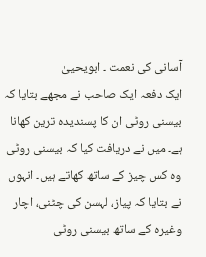آسانی کی نعمت ۔ ابویحییٰ
ایک دفعہ ایک صاحب نے مجھے بتایا کہ بیسنی روٹی ان کا پسندیدہ ترین کھانا ہے۔ میں نے دریافت کیا کہ بیسنی روٹی وہ کس چیز کے ساتھ کھاتے ہیں۔ انہوں نے بتایا کہ پیاز، لہسن کی چٹنی، اچار وغیرہ کے ساتھ بیسنی روٹی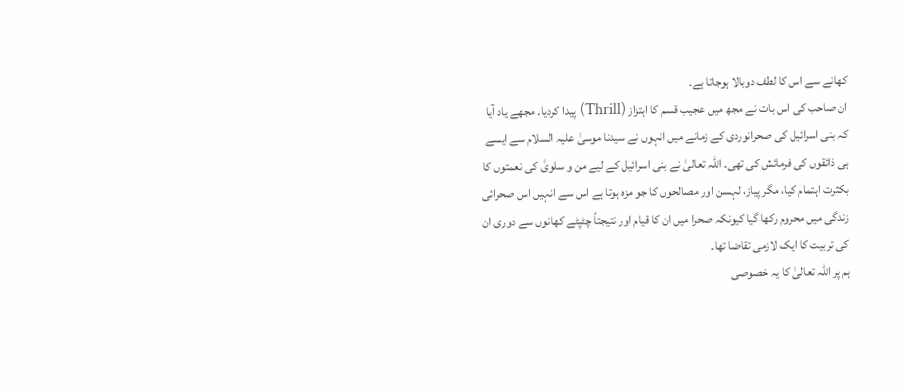کھانے سے اس کا لطف دوبالا ہوجاتا ہے۔
ان صاحب کی اس بات نے مجھ میں عجیب قسم کا اہتزاز (Thrill) پیدا کردیا۔ مجھے یاد آیا کہ بنی اسرائیل کی صحرانوردی کے زمانے میں انہوں نے سیدنا موسیٰ علیہ السلام سے ایسے ہی ذائقوں کی فرمائش کی تھی۔ اللہ تعالیٰ نے بنی اسرائیل کے لیے من و سلویٰ کی نعمتوں کا بکثرت اہتمام کیا، مگر پیاز، لہسن اور مصالحوں کا جو مزہ ہوتا ہے اس سے انہیں اس صحرائی زندگی میں محروم رکھا گیا کیونکہ صحرا میں ان کا قیام اور نتیجتاً چٹپٹے کھانوں سے دوری ان کی تربیت کا ایک لازمی تقاضا تھا۔
ہم پر اللہ تعالیٰ کا یہ خصوصی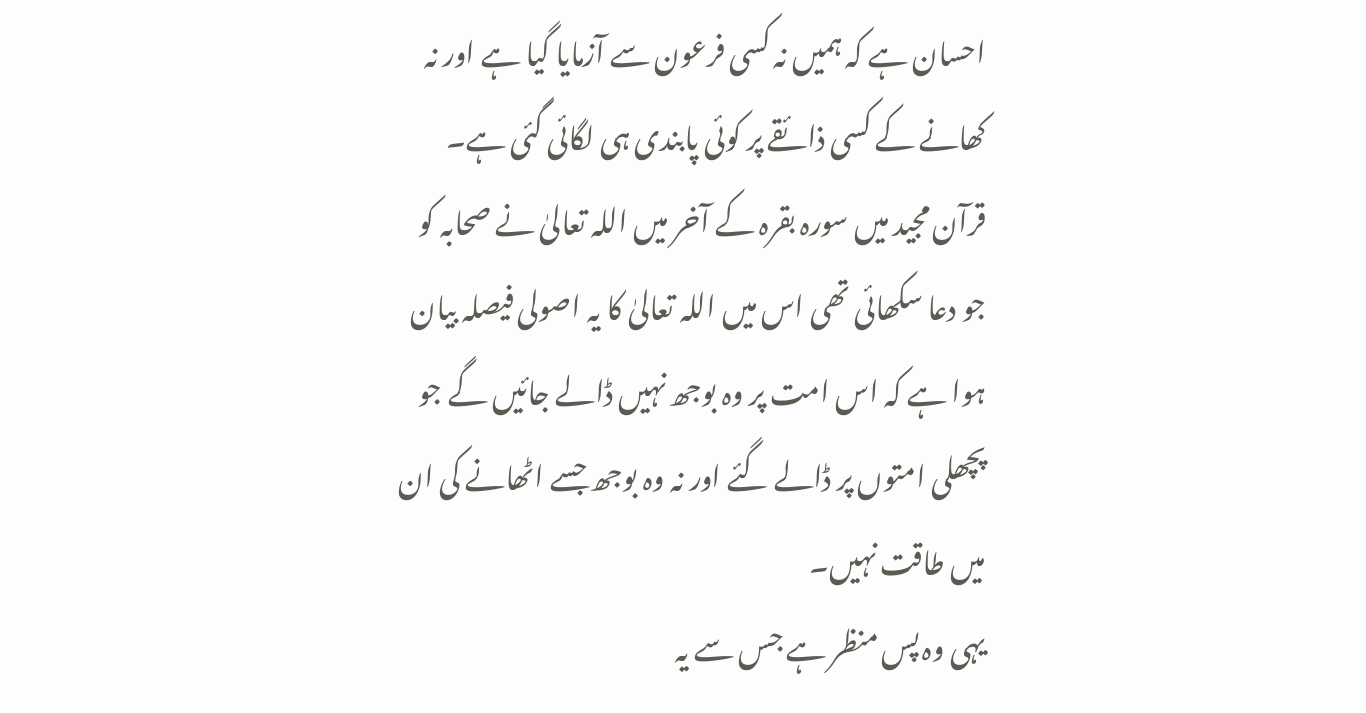احسان ہے کہ ہمیں نہ کسی فرعون سے آزمایا گیا ہے اور نہ کھانے کے کسی ذائقے پر کوئی پابندی ہی لگائی گئی ہے۔ قرآن مجید میں سورہ بقرہ کے آخر میں اللہ تعالیٰ نے صحابہ کو جو دعا سکھائی تھی اس میں اللہ تعالیٰ کا یہ اصولی فیصلہ بیان ہوا ہے کہ اس امت پر وہ بوجھ نہیں ڈالے جائیں گے جو پچھلی امتوں پر ڈالے گئے اور نہ وہ بوجھ جسے اٹھانے کی ان میں طاقت نہیں۔
یہی وہ پس منظر ہے جس سے یہ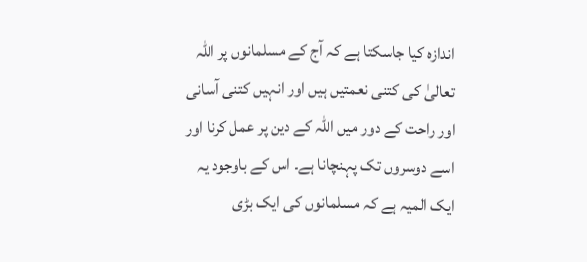اندازہ کیا جاسکتا ہے کہ آج کے مسلمانوں پر اللہ تعالیٰ کی کتنی نعمتیں ہیں اور انہیں کتنی آسانی اور راحت کے دور میں اللہ کے دین پر عمل کرنا اور اسے دوسروں تک پہنچانا ہے۔ اس کے باوجود یہ ایک المیہ ہے کہ مسلمانوں کی ایک بڑی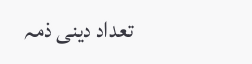تعداد دینی ذمہ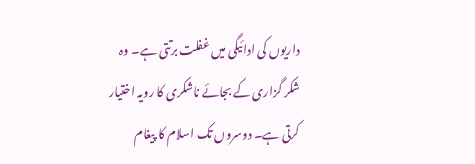داریوں کی ادائیگی میں غفلت برتتی ہے۔ وہ شکر گزاری کے بجائے ناشکری کا رویہ اختیار کرتی ہے۔ دوسروں تک اسلام کا پیغام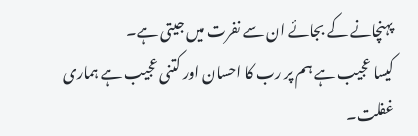پہنچانے کے بجائے ان سے نفرت میں جیتی ہے۔
کیسا عجیب ہے ہم پر رب کا احسان اور کتنی عجیب ہے ہماری غفلت۔